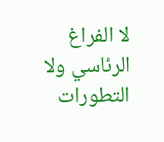لا الفراغ الرئاسي ولا التطورات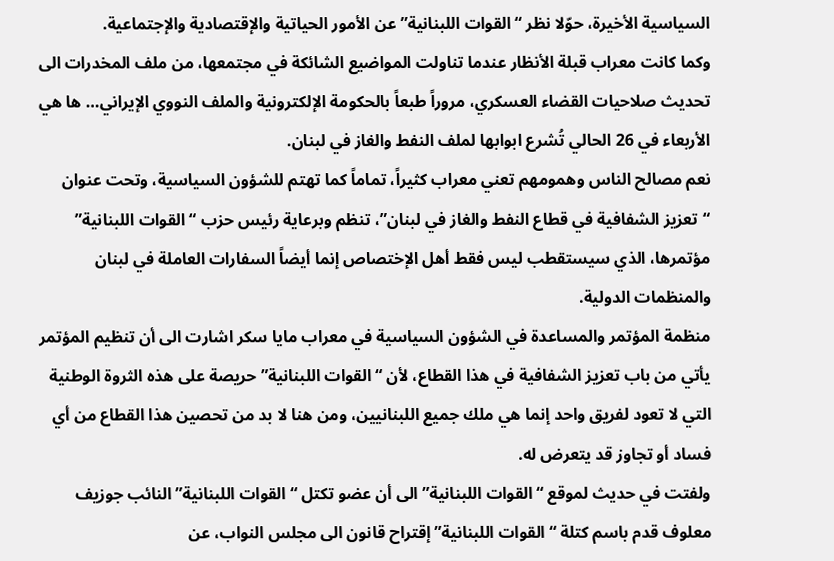السياسية الأخيرة، حوّلا نظر “القوات اللبنانية” عن الأمور الحياتية والإقتصادية والإجتماعية.
وكما كانت معراب قبلة الأنظار عندما تناولت المواضيع الشائكة في مجتمعها، من ملف المخدرات الى تحديث صلاحيات القضاء العسكري، مروراً طبعاً بالحكومة الإلكترونية والملف النووي الإيراني… ها هي الأربعاء في 26 الحالي تُشرع ابوابها لملف النفط والغاز في لبنان.
نعم مصالح الناس وهمومهم تعني معراب كثيراً، تماماً كما تهتم للشؤون السياسية، وتحت عنوان “تعزيز الشفافية في قطاع النفط والغاز في لبنان”، تنظم وبرعاية رئيس حزب “القوات اللبنانية” مؤتمرها، الذي سيستقطب ليس فقط أهل الإختصاص إنما أيضاً السفارات العاملة في لبنان والمنظمات الدولية.
منظمة المؤتمر والمساعدة في الشؤون السياسية في معراب مايا سكر اشارت الى أن تنظيم المؤتمر يأتي من باب تعزيز الشفافية في هذا القطاع، لأن “القوات اللبنانية” حريصة على هذه الثروة الوطنية التي لا تعود لفريق واحد إنما هي ملك جميع اللبنانيين، ومن هنا لا بد من تحصين هذا القطاع من أي فساد أو تجاوز قد يتعرض له.
ولفتت في حديث لموقع “القوات اللبنانية” الى أن عضو تكتل “القوات اللبنانية” النائب جوزيف معلوف قدم باسم كتلة “القوات اللبنانية” إقتراح قانون الى مجلس النواب، عن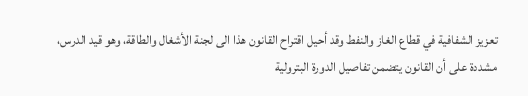تعزيز الشفافية في قطاع الغاز والنفط وقد أحيل اقتراح القانون هذا الى لجنة الأشغال والطاقة، وهو قيد الدرس، مشددة على أن القانون يتضمن تفاصيل الدورة البترولية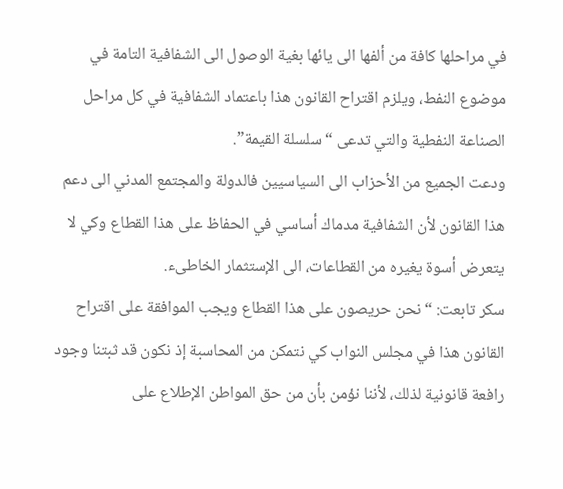في مراحلها كافة من ألفها الى يائها بغية الوصول الى الشفافية التامة في موضوع النفط، ويلزم اقتراح القانون هذا باعتماد الشفافية في كل مراحل الصناعة النفطية والتي تدعى “سلسلة القيمة”.
ودعت الجميع من الأحزاب الى السياسيين فالدولة والمجتمع المدني الى دعم هذا القانون لأن الشفافية مدماك أساسي في الحفاظ على هذا القطاع وكي لا يتعرض أسوة يغيره من القطاعات، الى الإستثمار الخاطىء.
سكر تابعت: “نحن حريصون على هذا القطاع ويجب الموافقة على اقتراح القانون هذا في مجلس النواب كي نتمكن من المحاسبة إذ نكون قد ثبتنا وجود رافعة قانونية لذلك، لأننا نؤمن بأن من حق المواطن الإطلاع على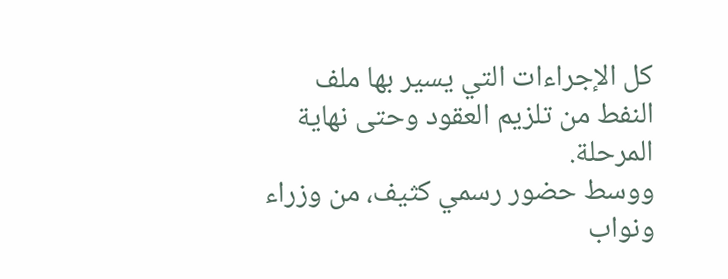كل الإجراءات التي يسير بها ملف النفط من تلزيم العقود وحتى نهاية المرحلة.
ووسط حضور رسمي كثيف، من وزراء ونواب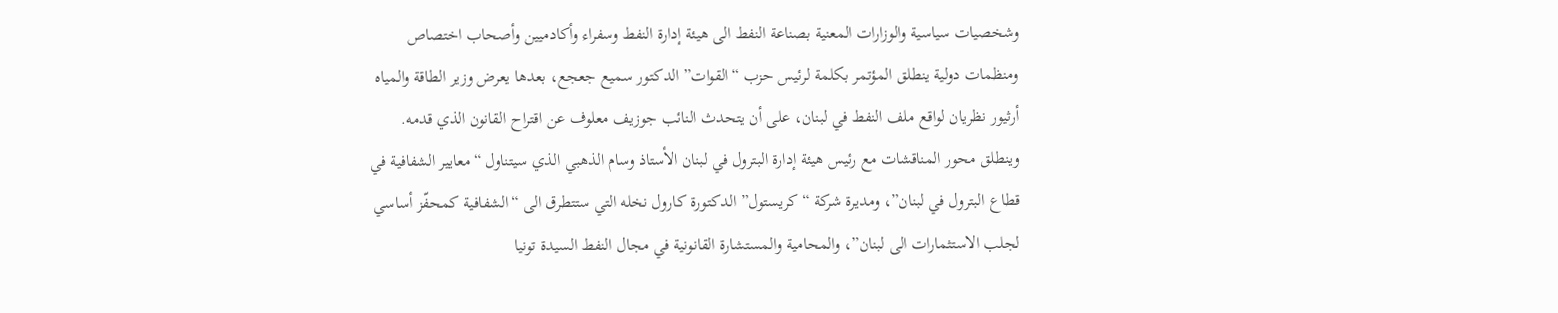وشخصيات سياسية والوزارات المعنية بصناعة النفط الى هيئة إدارة النفط وسفراء وأكادميين وأصحاب اختصاص ومنظمات دولية ينطلق المؤتمر بكلمة لرئيس حزب “القوات” الدكتور سميع جعجع، بعدها يعرض وزير الطاقة والمياه أرثيور نظريان لواقع ملف النفط في لبنان، على أن يتحدث النائب جوزيف معلوف عن اقتراح القانون الذي قدمه.
وينطلق محور المناقشات مع رئيس هيئة إدارة البترول في لبنان الأستاذ وسام الذهبي الذي سيتناول “معايير الشفافية في قطاع البترول في لبنان”، ومديرة شركة “كريستول” الدكتورة كارول نخله التي ستتطرق الى “الشفافية كمحفّز أساسي لجلب الاستثمارات الى لبنان”، والمحامية والمستشارة القانونية في مجال النفط السيدة تونيا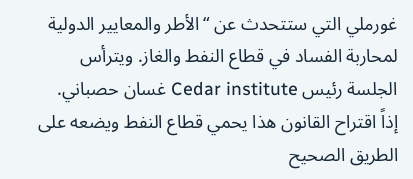غورملي التي ستتحدث عن “الأطر والمعايير الدولية لمحاربة الفساد في قطاع النفط والغاز. ويترأس الجلسة رئيس Cedar institute غسان حصباني.
إذاً اقتراح القانون هذا يحمي قطاع النفط ويضعه على الطريق الصحيح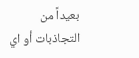بعيداً من التجاذبات أو اي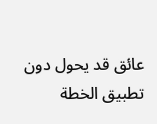عائق قد يحول دون تطبيق الخطة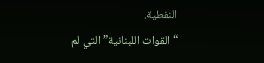النفطية.
“القوات اللبنانية” التي لم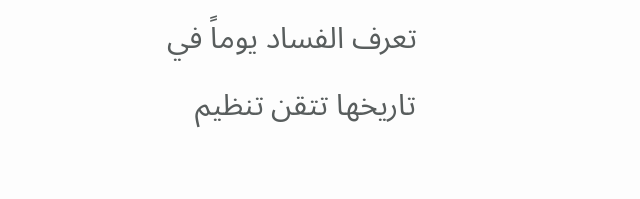تعرف الفساد يوماً في تاريخها تتقن تنظيم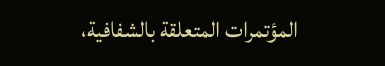المؤتمرات المتعلقة بالشفافية،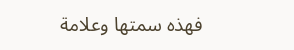فهذه سمتها وعلامة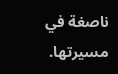ناصغة في مسيرتها.